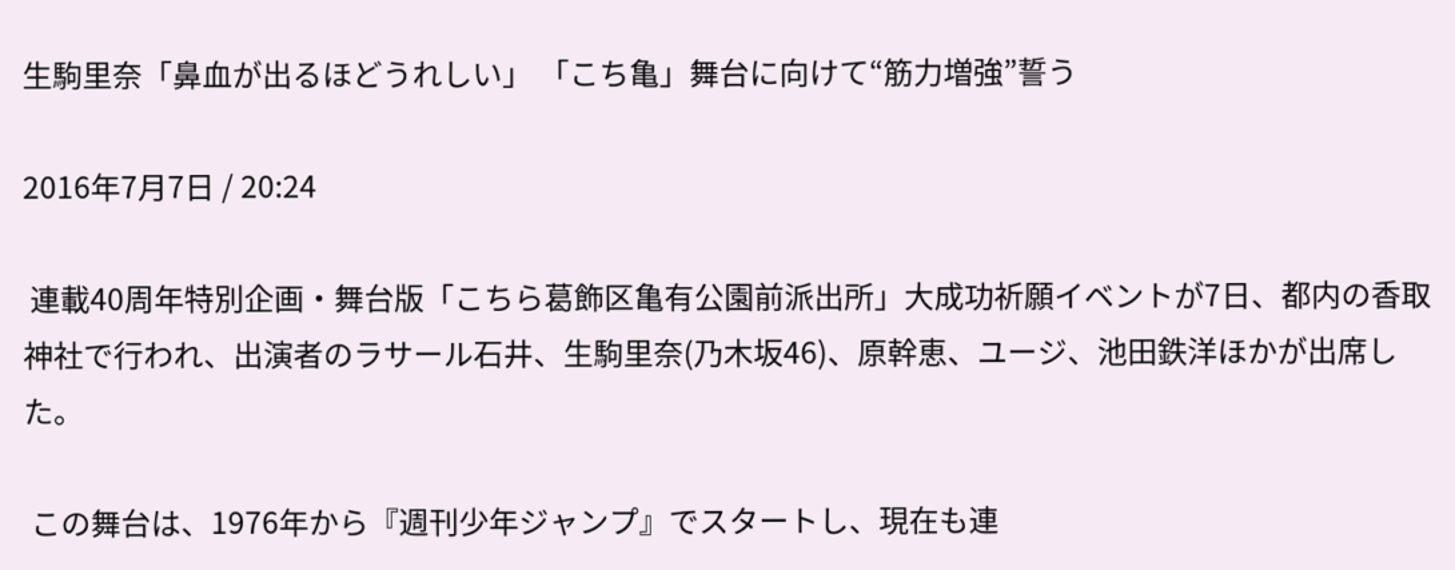生駒里奈「鼻血が出るほどうれしい」 「こち亀」舞台に向けて“筋力増強”誓う

2016年7月7日 / 20:24

 連載40周年特別企画・舞台版「こちら葛飾区亀有公園前派出所」大成功祈願イベントが7日、都内の香取神社で行われ、出演者のラサール石井、生駒里奈(乃木坂46)、原幹恵、ユージ、池田鉄洋ほかが出席した。

 この舞台は、1976年から『週刊少年ジャンプ』でスタートし、現在も連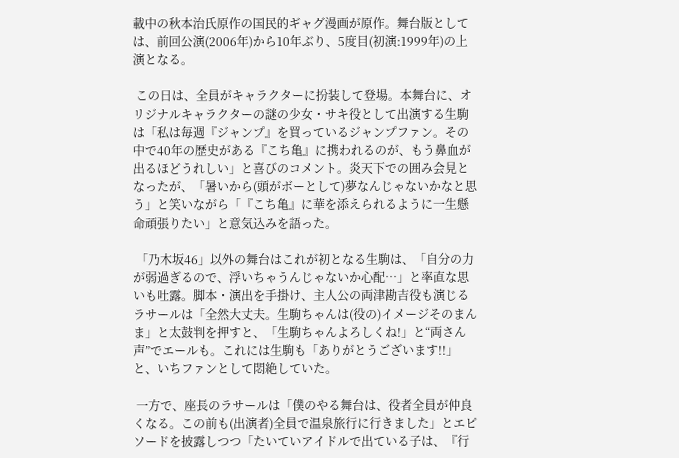載中の秋本治氏原作の国民的ギャグ漫画が原作。舞台版としては、前回公演(2006年)から10年ぶり、5度目(初演:1999年)の上演となる。

 この日は、全員がキャラクターに扮装して登場。本舞台に、オリジナルキャラクターの謎の少女・サキ役として出演する生駒は「私は毎週『ジャンプ』を買っているジャンプファン。その中で40年の歴史がある『こち亀』に携われるのが、もう鼻血が出るほどうれしい」と喜びのコメント。炎天下での囲み会見となったが、「暑いから(頭がボーとして)夢なんじゃないかなと思う」と笑いながら「『こち亀』に華を添えられるように一生懸命頑張りたい」と意気込みを語った。

 「乃木坂46」以外の舞台はこれが初となる生駒は、「自分の力が弱過ぎるので、浮いちゃうんじゃないか心配…」と率直な思いも吐露。脚本・演出を手掛け、主人公の両津勘吉役も演じるラサールは「全然大丈夫。生駒ちゃんは(役の)イメージそのまんま」と太鼓判を押すと、「生駒ちゃんよろしくね!」と“両さん声”でエールも。これには生駒も「ありがとうございます!!」と、いちファンとして悶絶していた。

 一方で、座長のラサールは「僕のやる舞台は、役者全員が仲良くなる。この前も(出演者)全員で温泉旅行に行きました」とエピソードを披露しつつ「たいていアイドルで出ている子は、『行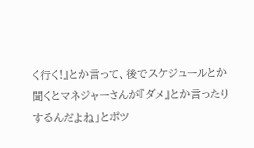く行く!』とか言って、後でスケジュールとか聞くとマネジャーさんが『ダメ』とか言ったりするんだよね」とポツ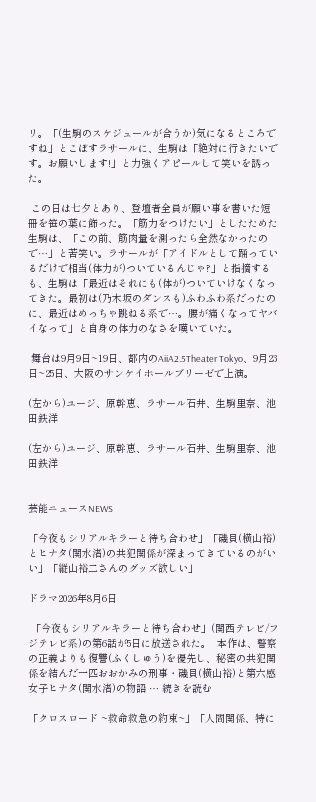リ。「(生駒のスケジュールが合うか)気になるところですね」とこぼすラサールに、生駒は「絶対に行きたいです。お願いします!」と力強くアピールして笑いを誘った。

 この日は七夕とあり、登壇者全員が願い事を書いた短冊を笹の葉に飾った。「筋力をつけたい」としたためた生駒は、「この前、筋肉量を測ったら全然なかったので…」と苦笑い。ラサールが「アイドルとして踊っているだけで相当(体力が)ついているんじゃ?」と指摘するも、生駒は「最近はそれにも(体が)ついていけなくなってきた。最初は(乃木坂のダンスも)ふわふわ系だったのに、最近はめっちゃ跳ねる系で…。腰が痛くなってヤバイなって」と自身の体力のなさを嘆いていた。

 舞台は9月9日~19日、都内のAiiA2.5Theater Tokyo、9月23日~25日、大阪のサンケイホールブリーゼで上演。

(左から)ユージ、原幹恵、ラサール石井、生駒里奈、池田鉄洋

(左から)ユージ、原幹恵、ラサール石井、生駒里奈、池田鉄洋


芸能ニュースNEWS

「今夜もシリアルキラーと待ち合わせ」「磯貝(横山裕)とヒナタ(関水渚)の共犯関係が深まってきているのがいい」「縦山裕二さんのグッズ欲しい」

ドラマ2026年8月6日

 「今夜もシリアルキラーと待ち合わせ」(関西テレビ/フジテレビ系)の第6話が5日に放送された。  本作は、警察の正義よりも復讐(ふくしゅう)を優先し、秘密の共犯関係を結んだ一匹おおかみの刑事・磯貝(横山裕)と第六感女子ヒナタ(関水渚)の物語 … 続きを読む

「クロスロード ~救命救急の約束~」「人間関係、特に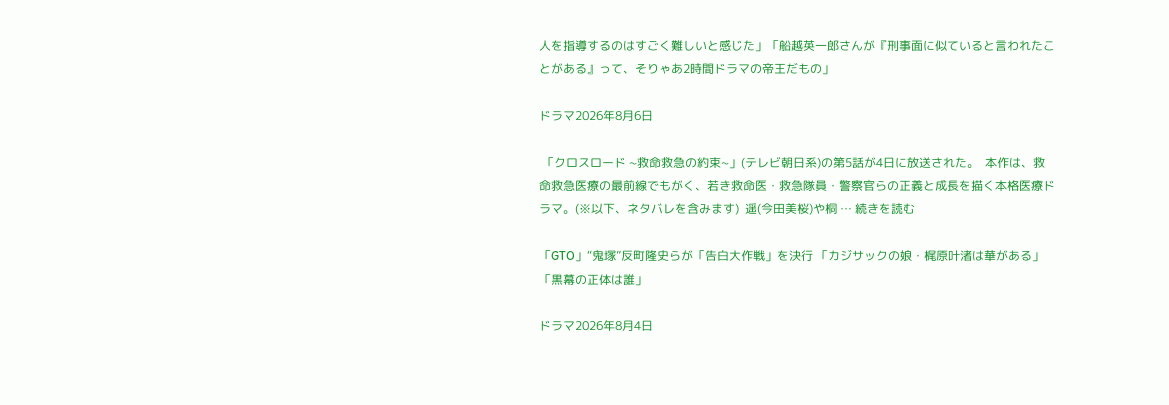人を指導するのはすごく難しいと感じた」「船越英一郎さんが『刑事面に似ていると言われたことがある』って、そりゃあ2時間ドラマの帝王だもの」

ドラマ2026年8月6日

 「クロスロード ~救命救急の約束~」(テレビ朝日系)の第5話が4日に放送された。  本作は、救命救急医療の最前線でもがく、若き救命医・救急隊員・警察官らの正義と成長を描く本格医療ドラマ。(※以下、ネタバレを含みます)  遥(今田美桜)や桐 … 続きを読む

「GTO」“鬼塚”反町隆史らが「告白大作戦」を決行 「カジサックの娘・梶原叶渚は華がある」「黒幕の正体は誰」

ドラマ2026年8月4日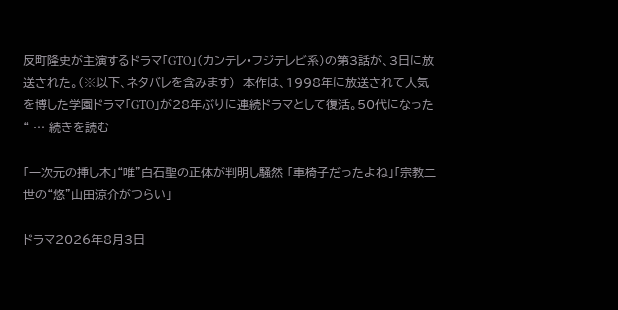反町隆史が主演するドラマ「GTO」(カンテレ・フジテレビ系)の第3話が、3日に放送された。(※以下、ネタバレを含みます)  本作は、1998年に放送されて人気を博した学園ドラマ「GTO」が28年ぶりに連続ドラマとして復活。50代になった“ … 続きを読む

「一次元の挿し木」“唯”白石聖の正体が判明し騒然 「車椅子だったよね」「宗教二世の“悠”山田涼介がつらい」

ドラマ2026年8月3日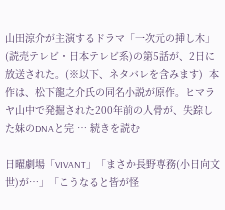山田涼介が主演するドラマ「一次元の挿し木」(読売テレビ・日本テレビ系)の第5話が、2日に放送された。(※以下、ネタバレを含みます)  本作は、松下龍之介氏の同名小説が原作。ヒマラヤ山中で発掘された200年前の人骨が、失踪した妹のDNAと完 … 続きを読む

日曜劇場「VIVANT」「まさか長野専務(小日向文世)が…」「こうなると皆が怪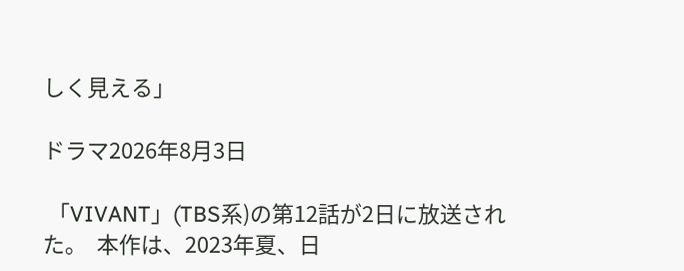しく見える」

ドラマ2026年8月3日

 「VIVANT」(TBS系)の第12話が2日に放送された。  本作は、2023年夏、日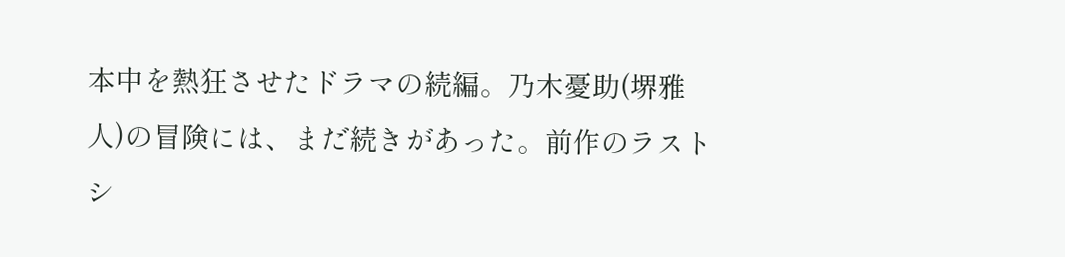本中を熱狂させたドラマの続編。乃木憂助(堺雅人)の冒険には、まだ続きがあった。前作のラストシ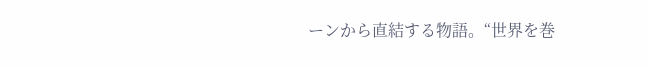ーンから直結する物語。“世界を巻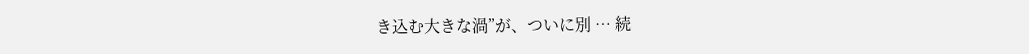き込む大きな渦”が、ついに別 … 続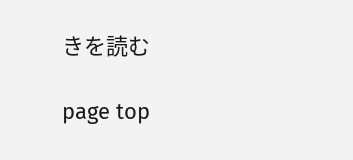きを読む

page top